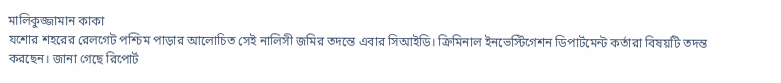মালিকুজ্জামান কাকা
যশোর শহরের রেলগেট পশ্চিম পাড়ার আলোচিত সেই নালিসী জমির তদন্তে এবার সিআইডি। ক্রিমিনাল ইনভেস্টিগেশন ডিপার্টমেন্ট কর্তারা বিষয়টি তদন্ত করছেন। জানা গেছে রিপোর্ট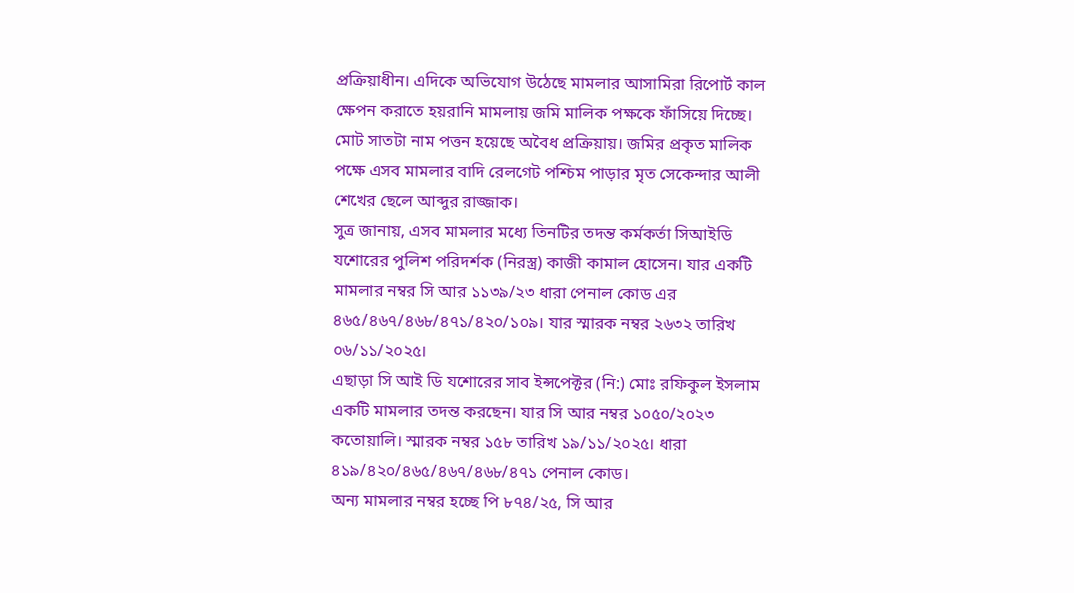প্রক্রিয়াধীন। এদিকে অভিযোগ উঠেছে মামলার আসামিরা রিপোর্ট কাল ক্ষেপন করাতে হয়রানি মামলায় জমি মালিক পক্ষকে ফাঁসিয়ে দিচ্ছে।
মোট সাতটা নাম পত্তন হয়েছে অবৈধ প্রক্রিয়ায়। জমির প্রকৃত মালিক পক্ষে এসব মামলার বাদি রেলগেট পশ্চিম পাড়ার মৃত সেকেন্দার আলী শেখের ছেলে আব্দুর রাজ্জাক।
সুত্র জানায়, এসব মামলার মধ্যে তিনটির তদন্ত কর্মকর্তা সিআইডি যশোরের পুলিশ পরিদর্শক (নিরস্ত্র) কাজী কামাল হোসেন। যার একটি মামলার নম্বর সি আর ১১৩৯/২৩ ধারা পেনাল কোড এর ৪৬৫/৪৬৭/৪৬৮/৪৭১/৪২০/১০৯। যার স্মারক নম্বর ২৬৩২ তারিখ ০৬/১১/২০২৫।
এছাড়া সি আই ডি যশোরের সাব ইন্সপেক্টর (নি:) মোঃ রফিকুল ইসলাম একটি মামলার তদন্ত করছেন। যার সি আর নম্বর ১০৫০/২০২৩ কতোয়ালি। স্মারক নম্বর ১৫৮ তারিখ ১৯/১১/২০২৫। ধারা ৪১৯/৪২০/৪৬৫/৪৬৭/৪৬৮/৪৭১ পেনাল কোড।
অন্য মামলার নম্বর হচ্ছে পি ৮৭৪/২৫, সি আর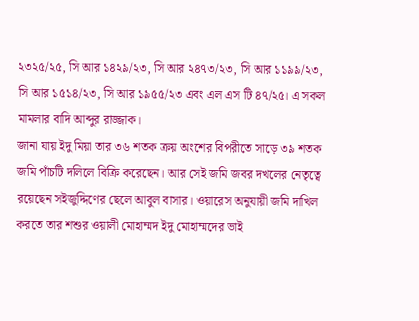২৩২৫/২৫, সি আর ১৪২৯/২৩, সি আর ২৪৭৩/২৩, সি আর ১১৯৯/২৩, সি আর ১৫১৪/২৩, সি আর ১৯৫৫/২৩ এবং এল এস টি ৪৭/২৫। এ সকল মামলার বাদি আব্দুর রাজ্জাক।
জানা যায় ইদু মিয়া তার ৩৬ শতক ক্রয় অংশের বিপরীতে সাড়ে ৩৯ শতক জমি পাঁচটি দলিলে বিক্রি করেছেন। আর সেই জমি জবর দখলের নেতৃত্বে রয়েছেন সইজুদ্দিণের ছেলে আবুল বাসার। ওয়ারেস অনুযায়ী জমি দাখিল করতে তার শশুর ওয়ালী মোহাম্মদ ইদু মোহাম্মদের ভাই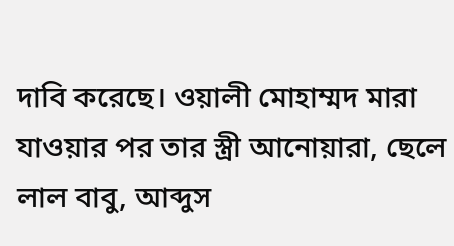দাবি করেছে। ওয়ালী মোহাম্মদ মারা যাওয়ার পর তার স্ত্রী আনোয়ারা, ছেলে লাল বাবু, আব্দুস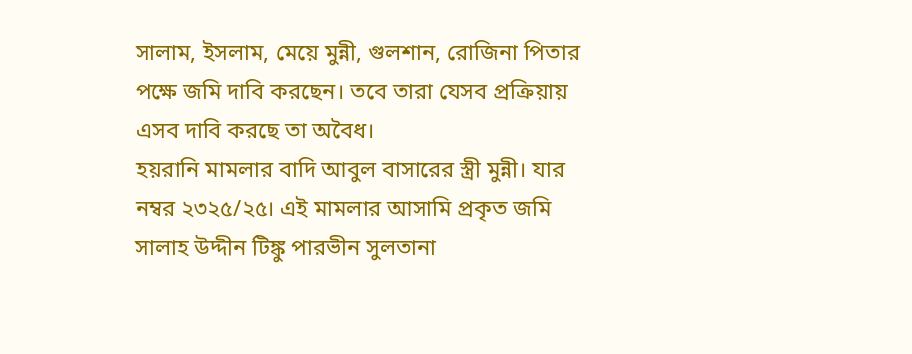সালাম, ইসলাম, মেয়ে মুন্নী, গুলশান, রোজিনা পিতার পক্ষে জমি দাবি করছেন। তবে তারা যেসব প্রক্রিয়ায় এসব দাবি করছে তা অবৈধ।
হয়রানি মামলার বাদি আবুল বাসারের স্ত্রী মুন্নী। যার নম্বর ২৩২৫/২৫। এই মামলার আসামি প্রকৃত জমি সালাহ উদ্দীন টিঙ্কু পারভীন সুলতানা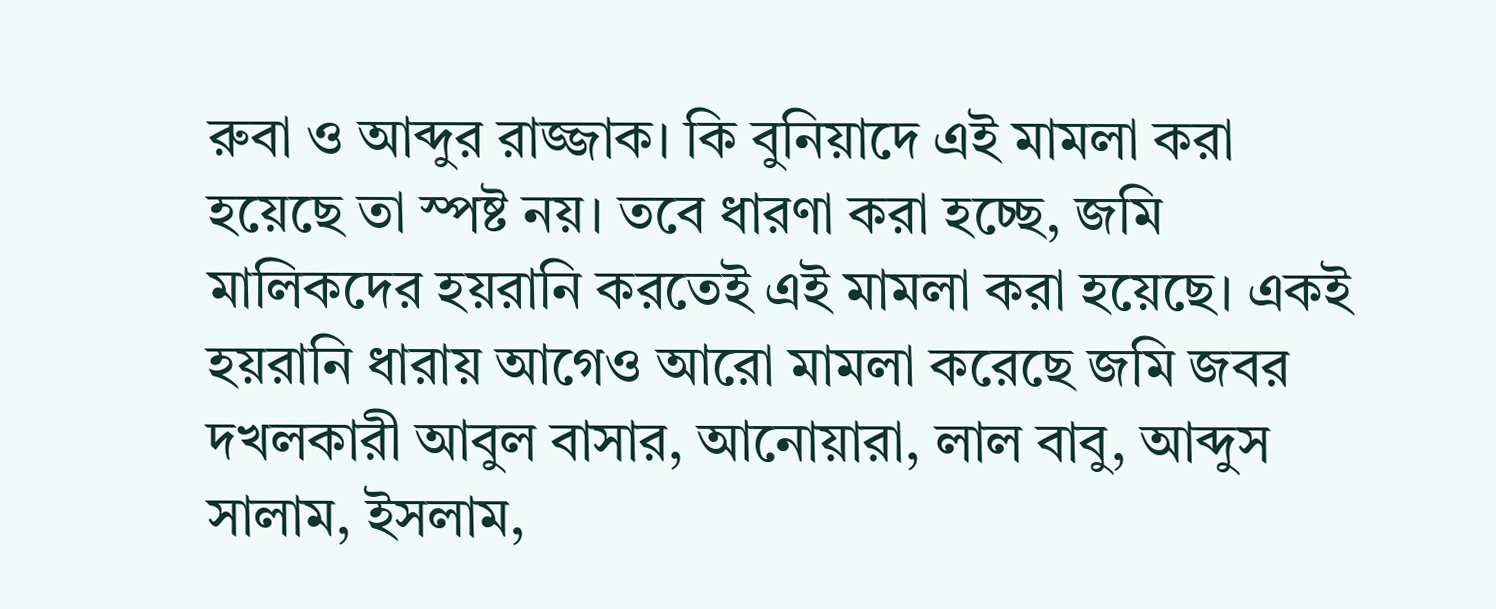রুবা ও আব্দুর রাজ্জাক। কি বুনিয়াদে এই মামলা করা হয়েছে তা স্পষ্ট নয়। তবে ধারণা করা হচ্ছে, জমি মালিকদের হয়রানি করতেই এই মামলা করা হয়েছে। একই হয়রানি ধারায় আগেও আরো মামলা করেছে জমি জবর দখলকারী আবুল বাসার, আনোয়ারা, লাল বাবু, আব্দুস সালাম, ইসলাম,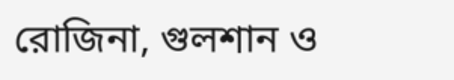রোজিনা, গুলশান ও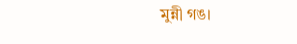মুন্নী গঙ।